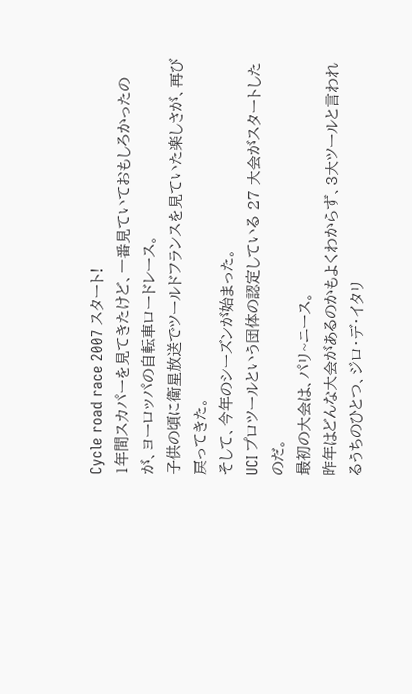Cycle road race 2007 スタート!
1年間スカパーを見てきたけど、一番見ていておもしろかったのが、ヨーロッパの自転車ロードレース。
子供の頃に衛星放送でツールドフランスを見ていた楽しさが、再び戻ってきた。
そして、今年のシーズンが始まった。
UCI プロツールという団体の認定している 27 大会がスタートしたのだ。
最初の大会は、パリ~ニース。
昨年はどんな大会があるのかもよくわからず、3大ツールと言われるうちのひとつ、ジロ・デ・イタリ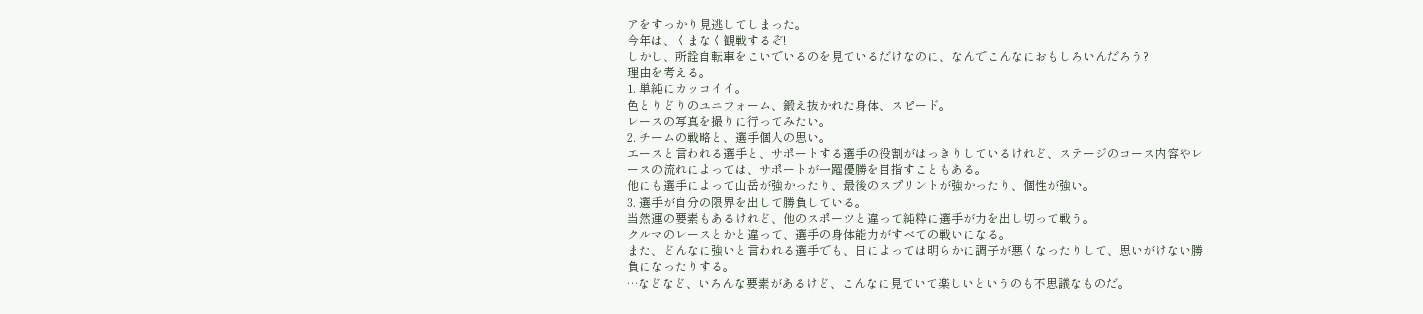アをすっかり見逃してしまった。
今年は、くまなく観戦するぞ!
しかし、所詮自転車をこいでいるのを見ているだけなのに、なんでこんなにおもしろいんだろう?
理由を考える。
1. 単純にカッコイイ。
色とりどりのユニフォーム、鍛え抜かれた身体、スピード。
レースの写真を撮りに行ってみたい。
2. チームの戦略と、選手個人の思い。
エースと言われる選手と、サポートする選手の役割がはっきりしているけれど、ステージのコース内容やレースの流れによっては、サポートが一躍優勝を目指すこともある。
他にも選手によって山岳が強かったり、最後のスプリントが強かったり、個性が強い。
3. 選手が自分の限界を出して勝負している。
当然運の要素もあるけれど、他のスポーツと違って純粋に選手が力を出し切って戦う。
クルマのレースとかと違って、選手の身体能力がすべての戦いになる。
また、どんなに強いと言われる選手でも、日によっては明らかに調子が悪くなったりして、思いがけない勝負になったりする。
…などなど、いろんな要素があるけど、こんなに見ていて楽しいというのも不思議なものだ。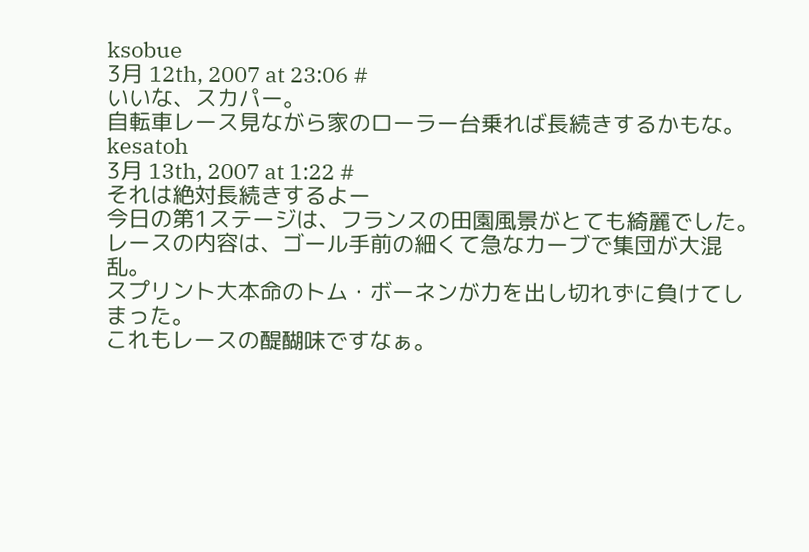ksobue
3月 12th, 2007 at 23:06 #
いいな、スカパー。
自転車レース見ながら家のローラー台乗れば長続きするかもな。
kesatoh
3月 13th, 2007 at 1:22 #
それは絶対長続きするよー
今日の第1ステージは、フランスの田園風景がとても綺麗でした。
レースの内容は、ゴール手前の細くて急なカーブで集団が大混乱。
スプリント大本命のトム・ボーネンが力を出し切れずに負けてしまった。
これもレースの醍醐味ですなぁ。